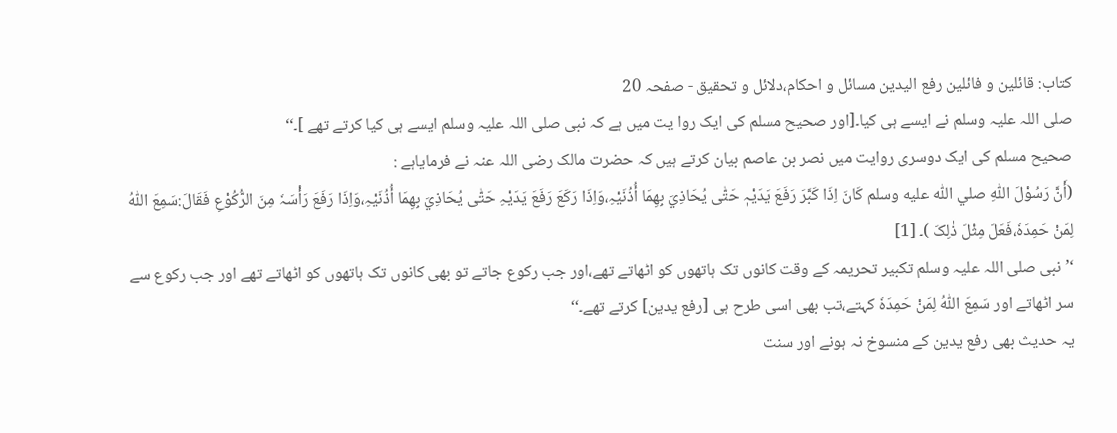کتاب: قائلین و فائلین رفع الیدین مسائل و احکام،دلائل و تحقیق - صفحہ 20
صلی اللہ علیہ وسلم نے ایسے ہی کیا۔[اور صحیح مسلم کی ایک روا یت میں ہے کہ نبی صلی اللہ علیہ وسلم ایسے ہی کیا کرتے تھے ]۔‘‘
صحیح مسلم کی ایک دوسری روایت میں نصر بن عاصم بیان کرتے ہیں کہ حضرت مالک رضی اللہ عنہ نے فرمایاہے :
(أَنَّ رَسُوْلَ اللّٰہِ صلي اللّٰه عليه وسلم کَانَ اِذَا کَبَّرَ رَفَعَ یَدَیْہٖ حَتّٰی یُحَاذِيَ بِھِمَا أُذُنَیْہِ،وَاِذَا رَکَعَ رَفَعَ یَدَیْہِ حَتّٰی یُحَاذِيَ بِھِمَا أُذُنَیْہِ،وَاِذَا رَفَعَ رَأْسَہٗ مِنَ الرُّکُوْعِ فَقَالَ:سَمِعَ اللّٰہُ لِمَنْ حَمِدَہٗ،فَعَلَ مِثْلَ ذٰلِکَ )۔ [1]
‘’نبی صلی اللہ علیہ وسلم تکبیر تحریمہ کے وقت کانوں تک ہاتھوں کو اٹھاتے تھے،اور جب رکوع جاتے تو بھی کانوں تک ہاتھوں کو اٹھاتے تھے اور جب رکوع سے سر اٹھاتے اور سَمِعَ اللّٰہُ لِمَنْ حَمِدَہٗ کہتے،تب بھی اسی طرح ہی [رفع یدین] کرتے تھے۔‘‘
یہ حدیث بھی رفع یدین کے منسوخ نہ ہونے اور سنت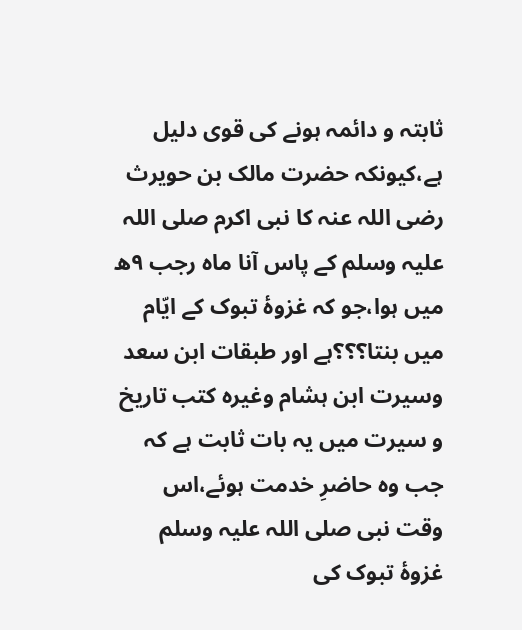ثابتہ و دائمہ ہونے کی قوی دلیل ہے،کیونکہ حضرت مالک بن حویرث رضی اللہ عنہ کا نبی اکرم صلی اللہ علیہ وسلم کے پاس آنا ماہ رجب ۹ھ میں ہوا،جو کہ غزوۂ تبوک کے ایّام میں بنتا؟؟؟ہے اور طبقات ابن سعد وسیرت ابن ہشام وغیرہ کتب تاریخ و سیرت میں یہ بات ثابت ہے کہ جب وہ حاضرِ خدمت ہوئے،اس وقت نبی صلی اللہ علیہ وسلم غزوۂ تبوک کی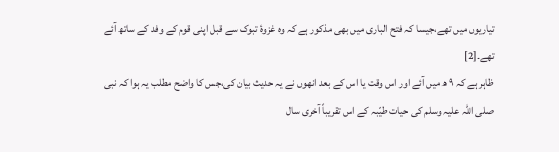تیاریوں میں تھے،جیسا کہ فتح الباری میں بھی مذکور ہے کہ وہ غزوۂ تبوک سے قبل اپنی قوم کے وفد کے ساتھ آئے تھے۔[2]
ظاہر ہے کہ ۹ ھ میں آئے اور اس وقت یا اس کے بعد انھوں نے یہ حدیث بیان کی،جس کا واضح مطلب یہ ہوا کہ نبی صلی اللہ علیہ وسلم کی حیات طیّبہ کے اس تقریباً آخری سال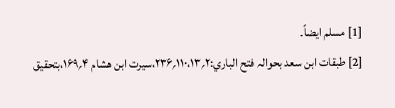[1] مسلم ایضاً۔
[2] طبقات ابن سعد بحوالہ فتح الباري:۲؍۱۱۰،۱۳؍۲۳۶،سیرت ابن ھشام ۴؍۱۶۹،بتحقیق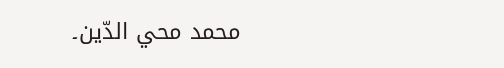محمد محي الدّین۔